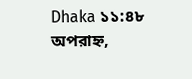Dhaka ১১:৪৮ অপরাহ্ন,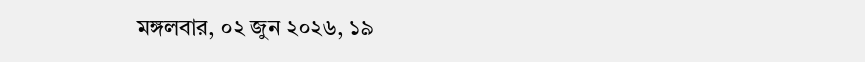মঙ্গলবার, ০২ জুন ২০২৬, ১৯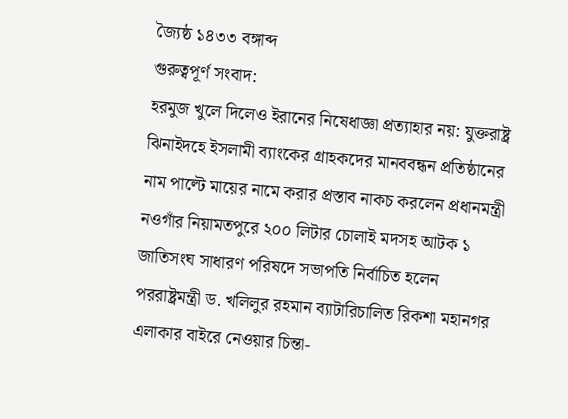জ্যৈষ্ঠ ১৪৩৩ বঙ্গাব্দ
গুরুত্বপূর্ণ সংবাদ:
হরমুজ খুলে দিলেও ইরানের নিষেধাজ্ঞা প্রত্যাহার নয়: যুক্তরাষ্ট্র ঝিনাইদহে ইসলামী ব্যাংকের গ্রাহকদের মানববন্ধন প্রতিষ্ঠানের নাম পাল্টে মায়ের নামে করার প্রস্তাব নাকচ করলেন প্রধানমন্ত্রী নওগাঁর নিয়ামতপুরে ২০০ লিটার চোলাই মদসহ আটক ১ জাতিসংঘ সাধারণ পরিষদে সভাপতি নির্বাচিত হলেন পররাষ্ট্রমন্ত্রী ড. খলিলুর রহমান ব্যাটারিচালিত রিকশা মহানগর এলাকার বাইরে নেওয়ার চিন্তা-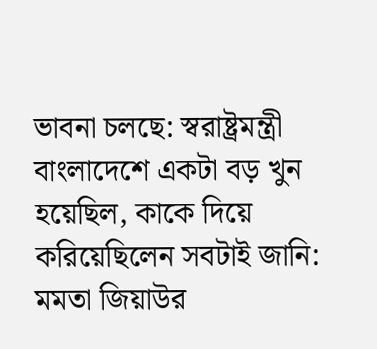ভাবনা চলছে: স্বরাষ্ট্রমন্ত্রী বাংলাদেশে একটা বড় খুন হয়েছিল, কাকে দিয়ে করিয়েছিলেন সবটাই জানি: মমতা জিয়াউর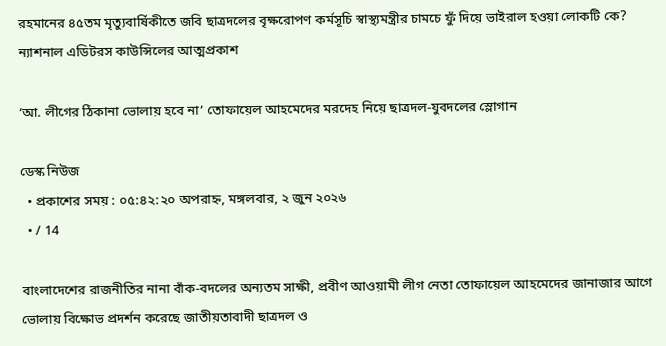রহমানের ৪৫তম মৃত্যুবার্ষিকীতে জবি ছাত্রদলের বৃক্ষরোপণ কর্মসূচি স্বাস্থ্যমন্ত্রীর চামচে ফুঁ দিয়ে ভাইরাল হওয়া লোকটি কে? ন্যাশনাল এডিটরস কাউন্সিলের আত্মপ্রকাশ

‘আ. লীগের ঠিকানা ভোলায় হবে না’ তোফায়েল আহমেদের মরদেহ নিয়ে ছাত্রদল-যুবদলের স্লোগান

ডেস্ক নিউজ
  • প্রকাশের সময় : ০৫:৪২:২০ অপরাহ্ন, মঙ্গলবার, ২ জুন ২০২৬
  • / 14

বাংলাদেশের রাজনীতির নানা বাঁক-বদলের অন্যতম সাক্ষী, প্রবীণ আওয়ামী লীগ নেতা তোফায়েল আহমেদের জানাজার আগে ভোলায় বিক্ষোভ প্রদর্শন করেছে জাতীয়তাবাদী ছাত্রদল ও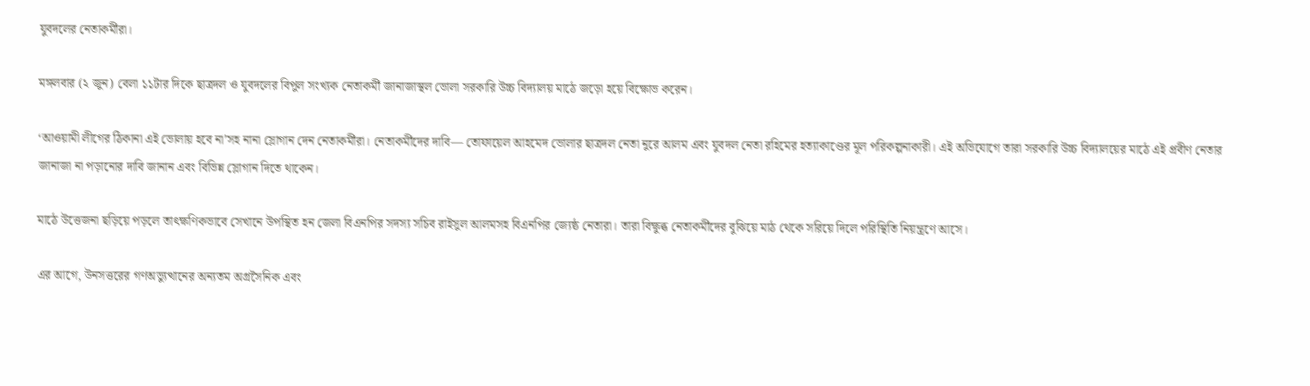যুবদলের নেতাকর্মীরা।

মঙ্গলবার (২ জুন) বেলা ১১টার দিকে ছাত্রদল ও যুবদলের বিপুল সংখ্যক নেতাকর্মী জানাজাস্থল ভোলা সরকারি উচ্চ বিদ্যালয় মাঠে জড়ো হয়ে বিক্ষোভ করেন।

‘আওয়ামী লীগের ঠিকানা এই ভোলায় হবে না’সহ নানা স্লোগান দেন নেতাকর্মীরা। নেতাকর্মীদের দাবি— তোফায়েল আহমেদ ভোলার ছাত্রদল নেতা নুরে আলম এবং যুবদল নেতা রহিমের হত্যাকাণ্ডের মূল পরিকল্পনাকারী। এই অভিযোগে তারা সরকারি উচ্চ বিদ্যালয়ের মাঠে এই প্রবীণ নেতার জানাজা না পড়ানোর দাবি জানান এবং বিভিন্ন স্লোগান দিতে থাকেন।

মাঠে উত্তেজনা ছড়িয়ে পড়লে তাৎক্ষণিকভাবে সেখানে উপস্থিত হন জেলা বিএনপির সদস্য সচিব রাইসুল আলমসহ বিএনপির জ্যেষ্ঠ নেতারা। তারা বিক্ষুব্ধ নেতাকর্মীদের বুঝিয়ে মাঠ থেকে সরিয়ে দিলে পরিস্থিতি নিয়ন্ত্রণে আসে।

এর আগে, উনসত্তরের গণঅভ্যুত্থানের অন্যতম অগ্রসৈনিক এবং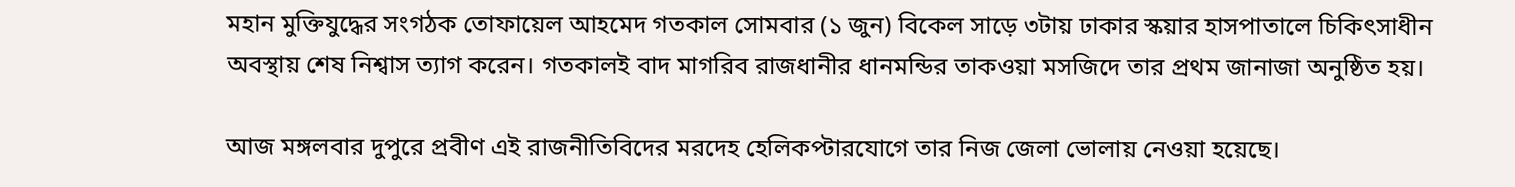মহান মুক্তিযুদ্ধের সংগঠক তোফায়েল আহমেদ গতকাল সোমবার (১ জুন) বিকেল সাড়ে ৩টায় ঢাকার স্কয়ার হাসপাতালে চিকিৎসাধীন অবস্থায় শেষ নিশ্বাস ত্যাগ করেন। গতকালই বাদ মাগ‌রিব রাজধানীর ধানম‌ন্ডির তাকওয়া মস‌জিদে তার প্রথম জানাজা অনুষ্ঠিত হয়।

আজ মঙ্গলবার দুপুরে প্রবীণ এই রাজনীতিবিদের মরদেহ হেলিকপ্টারযোগে তার নিজ জেলা ভোলায় নেওয়া হয়েছে।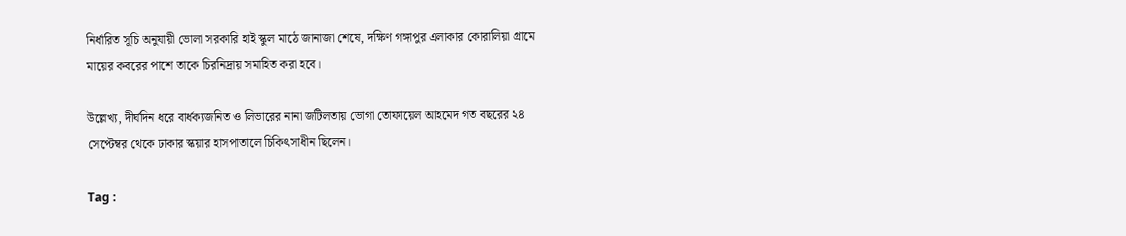নির্ধারিত সূচি অনুযায়ী ভোলা সরকারি হাই স্কুল মাঠে জানাজা শেষে, দক্ষিণ গঙ্গাপুর এলাকার কোরালিয়া গ্রামে মায়ের কবরের পাশে তাকে চিরনিদ্রায় সমাহিত করা হবে।

উল্লেখ্য, দীর্ঘদিন ধরে বার্ধক্যজনিত ও লিভারের নানা জটিলতায় ভোগা তোফায়েল আহমেদ গত বছরের ২৪ সেপ্টেম্বর থেকে ঢাকার স্কয়ার হাসপাতালে চিকিৎসাধীন ছিলেন।

Tag :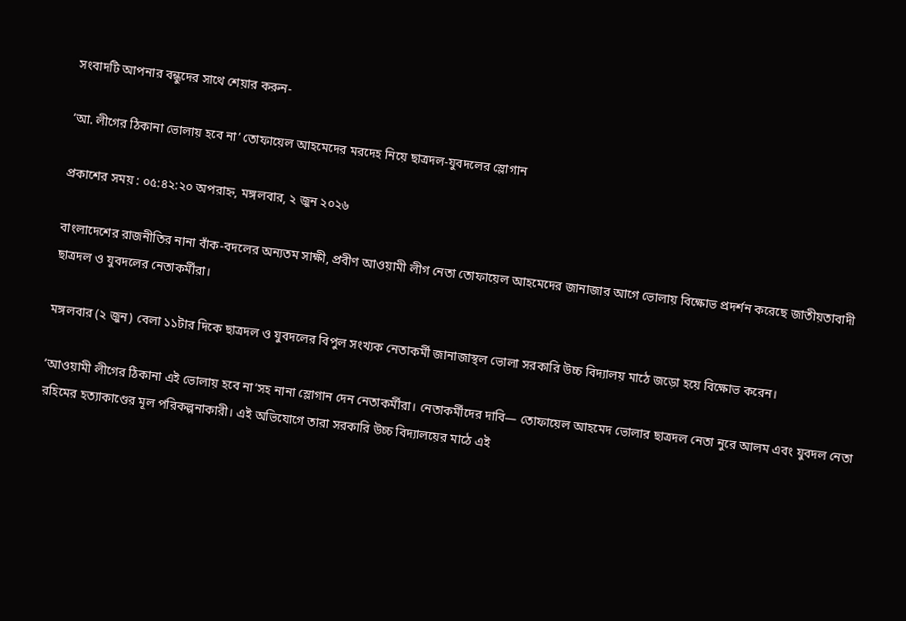সংবাদটি আপনার বন্ধুদের সাথে শেয়ার করুন-

‘আ. লীগের ঠিকানা ভোলায় হবে না’ তোফায়েল আহমেদের মরদেহ নিয়ে ছাত্রদল-যুবদলের স্লোগান

প্রকাশের সময় : ০৫:৪২:২০ অপরাহ্ন, মঙ্গলবার, ২ জুন ২০২৬

বাংলাদেশের রাজনীতির নানা বাঁক-বদলের অন্যতম সাক্ষী, প্রবীণ আওয়ামী লীগ নেতা তোফায়েল আহমেদের জানাজার আগে ভোলায় বিক্ষোভ প্রদর্শন করেছে জাতীয়তাবাদী ছাত্রদল ও যুবদলের নেতাকর্মীরা।

মঙ্গলবার (২ জুন) বেলা ১১টার দিকে ছাত্রদল ও যুবদলের বিপুল সংখ্যক নেতাকর্মী জানাজাস্থল ভোলা সরকারি উচ্চ বিদ্যালয় মাঠে জড়ো হয়ে বিক্ষোভ করেন।

‘আওয়ামী লীগের ঠিকানা এই ভোলায় হবে না’সহ নানা স্লোগান দেন নেতাকর্মীরা। নেতাকর্মীদের দাবি— তোফায়েল আহমেদ ভোলার ছাত্রদল নেতা নুরে আলম এবং যুবদল নেতা রহিমের হত্যাকাণ্ডের মূল পরিকল্পনাকারী। এই অভিযোগে তারা সরকারি উচ্চ বিদ্যালয়ের মাঠে এই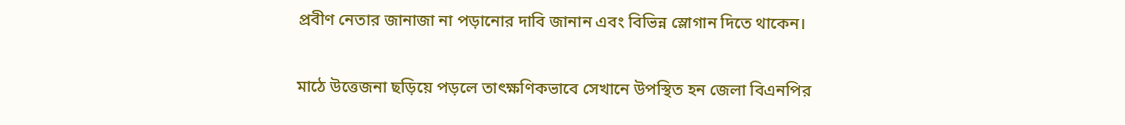প্রবীণ নেতার জানাজা না পড়ানোর দাবি জানান এবং বিভিন্ন স্লোগান দিতে থাকেন।

মাঠে উত্তেজনা ছড়িয়ে পড়লে তাৎক্ষণিকভাবে সেখানে উপস্থিত হন জেলা বিএনপির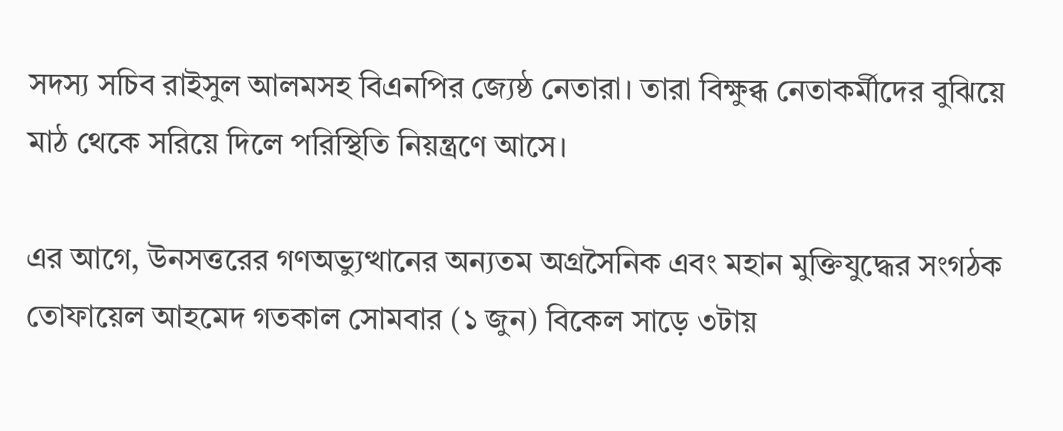সদস্য সচিব রাইসুল আলমসহ বিএনপির জ্যেষ্ঠ নেতারা। তারা বিক্ষুব্ধ নেতাকর্মীদের বুঝিয়ে মাঠ থেকে সরিয়ে দিলে পরিস্থিতি নিয়ন্ত্রণে আসে।

এর আগে, উনসত্তরের গণঅভ্যুত্থানের অন্যতম অগ্রসৈনিক এবং মহান মুক্তিযুদ্ধের সংগঠক তোফায়েল আহমেদ গতকাল সোমবার (১ জুন) বিকেল সাড়ে ৩টায়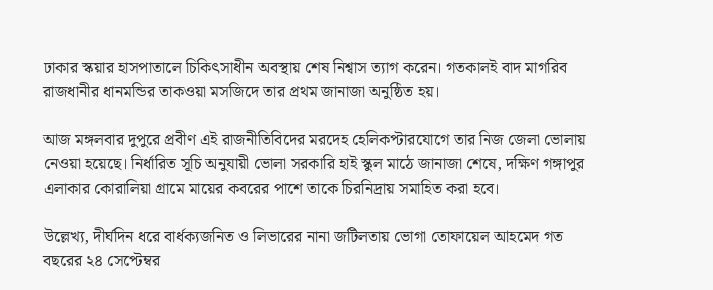ঢাকার স্কয়ার হাসপাতালে চিকিৎসাধীন অবস্থায় শেষ নিশ্বাস ত্যাগ করেন। গতকালই বাদ মাগ‌রিব রাজধানীর ধানম‌ন্ডির তাকওয়া মস‌জিদে তার প্রথম জানাজা অনুষ্ঠিত হয়।

আজ মঙ্গলবার দুপুরে প্রবীণ এই রাজনীতিবিদের মরদেহ হেলিকপ্টারযোগে তার নিজ জেলা ভোলায় নেওয়া হয়েছে। নির্ধারিত সূচি অনুযায়ী ভোলা সরকারি হাই স্কুল মাঠে জানাজা শেষে, দক্ষিণ গঙ্গাপুর এলাকার কোরালিয়া গ্রামে মায়ের কবরের পাশে তাকে চিরনিদ্রায় সমাহিত করা হবে।

উল্লেখ্য, দীর্ঘদিন ধরে বার্ধক্যজনিত ও লিভারের নানা জটিলতায় ভোগা তোফায়েল আহমেদ গত বছরের ২৪ সেপ্টেম্বর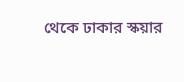থেকে ঢাকার স্কয়ার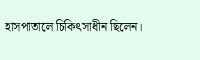হাসপাতালে চিকিৎসাধীন ছিলেন।